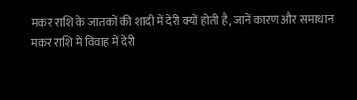मकर राशि के जातकों की शादी में देरी क्यों होती है, जानें कारण और समाधान
मकर राशि में विवाह में देरी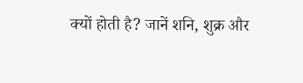क्यों होती है? जानें शनि, शुक्र और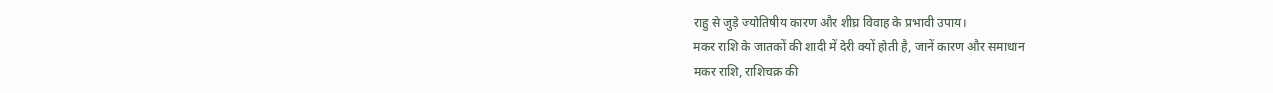राहु से जुड़े ज्योतिषीय कारण और शीघ्र विवाह के प्रभावी उपाय।
मकर राशि के जातकों की शादी में देरी क्यों होती है, जानें कारण और समाधान
मकर राशि, राशिचक्र की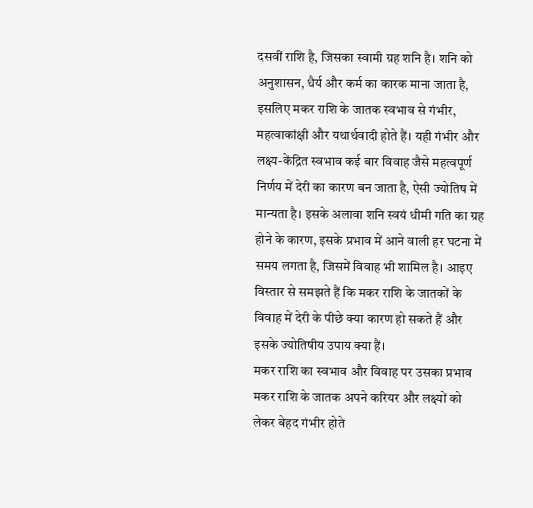दसवीं राशि है, जिसका स्वामी ग्रह शनि है। शनि को अनुशासन, धैर्य और कर्म का कारक माना जाता है, इसलिए मकर राशि के जातक स्वभाव से गंभीर, महत्वाकांक्षी और यथार्थवादी होते हैं। यही गंभीर और लक्ष्य-केंद्रित स्वभाव कई बार विवाह जैसे महत्वपूर्ण निर्णय में देरी का कारण बन जाता है, ऐसी ज्योतिष में मान्यता है। इसके अलावा शनि स्वयं धीमी गति का ग्रह होने के कारण, इसके प्रभाव में आने वाली हर घटना में समय लगता है, जिसमें विवाह भी शामिल है। आइए विस्तार से समझते हैं कि मकर राशि के जातकों के विवाह में देरी के पीछे क्या कारण हो सकते हैं और इसके ज्योतिषीय उपाय क्या हैं।
मकर राशि का स्वभाव और विवाह पर उसका प्रभाव
मकर राशि के जातक अपने करियर और लक्ष्यों को लेकर बेहद गंभीर होते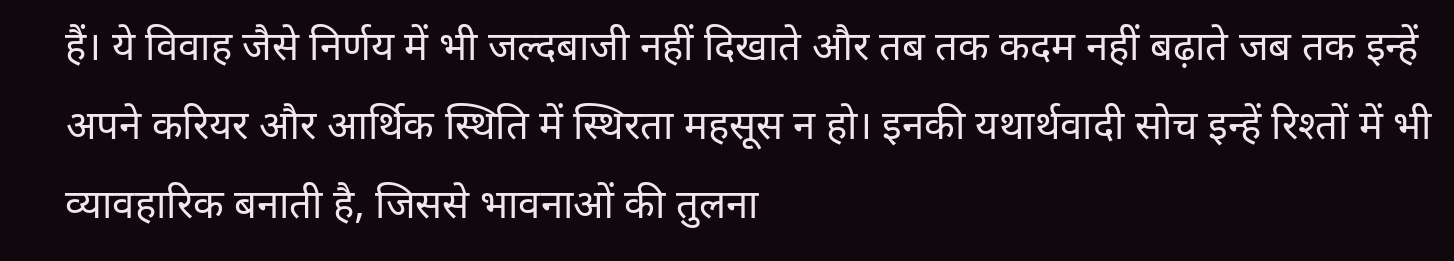हैं। ये विवाह जैसे निर्णय में भी जल्दबाजी नहीं दिखाते और तब तक कदम नहीं बढ़ाते जब तक इन्हें अपने करियर और आर्थिक स्थिति में स्थिरता महसूस न हो। इनकी यथार्थवादी सोच इन्हें रिश्तों में भी व्यावहारिक बनाती है, जिससे भावनाओं की तुलना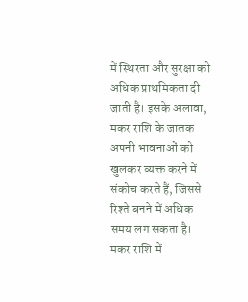में स्थिरता और सुरक्षा को अधिक प्राथमिकता दी जाती है। इसके अलावा, मकर राशि के जातक अपनी भावनाओं को खुलकर व्यक्त करने में संकोच करते हैं, जिससे रिश्ते बनने में अधिक समय लग सकता है।
मकर राशि में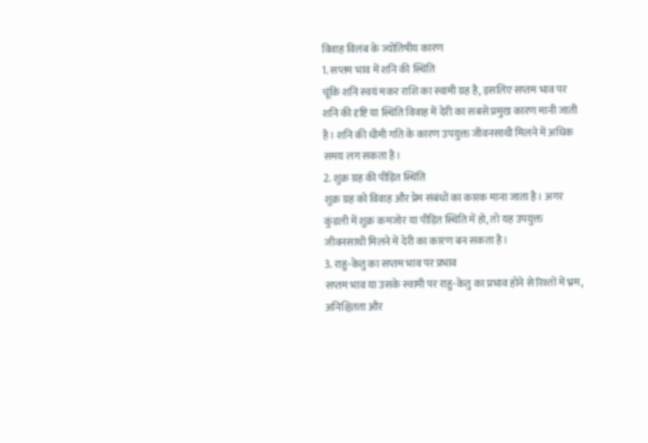विवाह विलंब के ज्योतिषीय कारण
1. सप्तम भाव में शनि की स्थिति
चूंकि शनि स्वयं मकर राशि का स्वामी ग्रह है, इसलिए सप्तम भाव पर शनि की दृष्टि या स्थिति विवाह में देरी का सबसे प्रमुख कारण मानी जाती है। शनि की धीमी गति के कारण उपयुक्त जीवनसाथी मिलने में अधिक समय लग सकता है।
2. शुक्र ग्रह की पीड़ित स्थिति
शुक्र ग्रह को विवाह और प्रेम संबंधों का कारक माना जाता है। अगर कुंडली में शुक्र कमजोर या पीड़ित स्थिति में हो, तो यह उपयुक्त जीवनसाथी मिलने में देरी का कारण बन सकता है।
3. राहु-केतु का सप्तम भाव पर प्रभाव
सप्तम भाव या उसके स्वामी पर राहु-केतु का प्रभाव होने से रिश्तों में भ्रम, अनिश्चितता और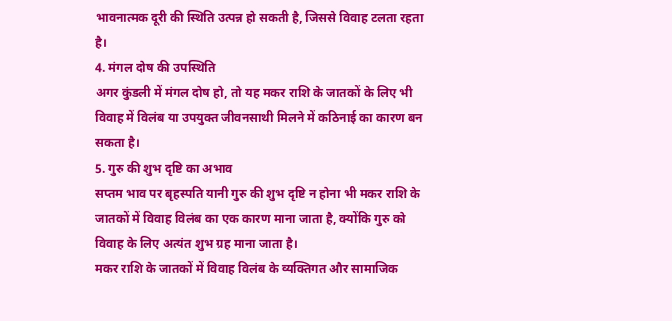भावनात्मक दूरी की स्थिति उत्पन्न हो सकती है, जिससे विवाह टलता रहता है।
4. मंगल दोष की उपस्थिति
अगर कुंडली में मंगल दोष हो, तो यह मकर राशि के जातकों के लिए भी विवाह में विलंब या उपयुक्त जीवनसाथी मिलने में कठिनाई का कारण बन सकता है।
5. गुरु की शुभ दृष्टि का अभाव
सप्तम भाव पर बृहस्पति यानी गुरु की शुभ दृष्टि न होना भी मकर राशि के जातकों में विवाह विलंब का एक कारण माना जाता है, क्योंकि गुरु को विवाह के लिए अत्यंत शुभ ग्रह माना जाता है।
मकर राशि के जातकों में विवाह विलंब के व्यक्तिगत और सामाजिक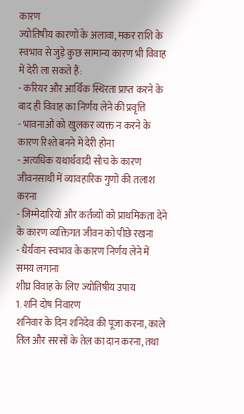कारण
ज्योतिषीय कारणों के अलावा, मकर राशि के स्वभाव से जुड़े कुछ सामान्य कारण भी विवाह में देरी ला सकते हैं:
- करियर और आर्थिक स्थिरता प्राप्त करने के बाद ही विवाह का निर्णय लेने की प्रवृत्ति
- भावनाओं को खुलकर व्यक्त न करने के कारण रिश्ते बनने में देरी होना
- अत्यधिक यथार्थवादी सोच के कारण जीवनसाथी में व्यावहारिक गुणों की तलाश करना
- जिम्मेदारियों और कर्तव्यों को प्राथमिकता देने के कारण व्यक्तिगत जीवन को पीछे रखना
- धैर्यवान स्वभाव के कारण निर्णय लेने में समय लगाना
शीघ्र विवाह के लिए ज्योतिषीय उपाय
1. शनि दोष निवारण
शनिवार के दिन शनिदेव की पूजा करना, काले तिल और सरसों के तेल का दान करना, तथा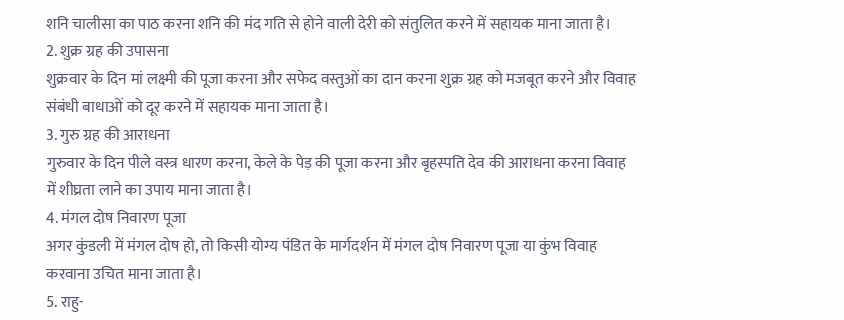शनि चालीसा का पाठ करना शनि की मंद गति से होने वाली देरी को संतुलित करने में सहायक माना जाता है।
2. शुक्र ग्रह की उपासना
शुक्रवार के दिन मां लक्ष्मी की पूजा करना और सफेद वस्तुओं का दान करना शुक्र ग्रह को मजबूत करने और विवाह संबंधी बाधाओं को दूर करने में सहायक माना जाता है।
3. गुरु ग्रह की आराधना
गुरुवार के दिन पीले वस्त्र धारण करना, केले के पेड़ की पूजा करना और बृहस्पति देव की आराधना करना विवाह में शीघ्रता लाने का उपाय माना जाता है।
4. मंगल दोष निवारण पूजा
अगर कुंडली में मंगल दोष हो, तो किसी योग्य पंडित के मार्गदर्शन में मंगल दोष निवारण पूजा या कुंभ विवाह करवाना उचित माना जाता है।
5. राहु-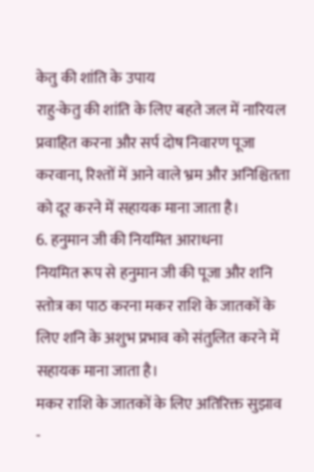केतु की शांति के उपाय
राहु-केतु की शांति के लिए बहते जल में नारियल प्रवाहित करना और सर्प दोष निवारण पूजा करवाना, रिश्तों में आने वाले भ्रम और अनिश्चितता को दूर करने में सहायक माना जाता है।
6. हनुमान जी की नियमित आराधना
नियमित रूप से हनुमान जी की पूजा और शनि स्तोत्र का पाठ करना मकर राशि के जातकों के लिए शनि के अशुभ प्रभाव को संतुलित करने में सहायक माना जाता है।
मकर राशि के जातकों के लिए अतिरिक्त सुझाव
-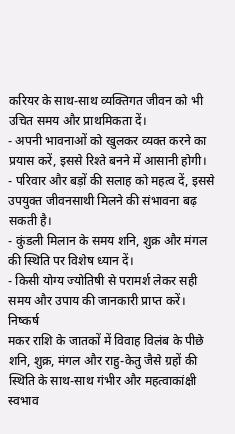करियर के साथ-साथ व्यक्तिगत जीवन को भी उचित समय और प्राथमिकता दें।
- अपनी भावनाओं को खुलकर व्यक्त करने का प्रयास करें, इससे रिश्ते बनने में आसानी होगी।
- परिवार और बड़ों की सलाह को महत्व दें, इससे उपयुक्त जीवनसाथी मिलने की संभावना बढ़ सकती है।
- कुंडली मिलान के समय शनि, शुक्र और मंगल की स्थिति पर विशेष ध्यान दें।
- किसी योग्य ज्योतिषी से परामर्श लेकर सही समय और उपाय की जानकारी प्राप्त करें।
निष्कर्ष
मकर राशि के जातकों में विवाह विलंब के पीछे शनि, शुक्र, मंगल और राहु-केतु जैसे ग्रहों की स्थिति के साथ-साथ गंभीर और महत्वाकांक्षी स्वभाव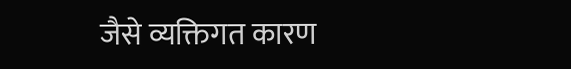जैसे व्यक्तिगत कारण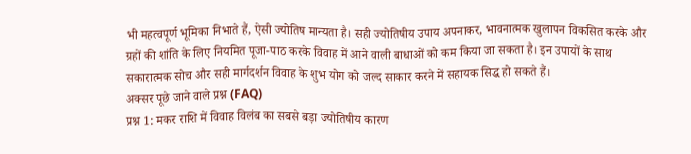भी महत्वपूर्ण भूमिका निभाते हैं, ऐसी ज्योतिष मान्यता है। सही ज्योतिषीय उपाय अपनाकर, भावनात्मक खुलापन विकसित करके और ग्रहों की शांति के लिए नियमित पूजा-पाठ करके विवाह में आने वाली बाधाओं को कम किया जा सकता है। इन उपायों के साथ सकारात्मक सोच और सही मार्गदर्शन विवाह के शुभ योग को जल्द साकार करने में सहायक सिद्ध हो सकते हैं।
अक्सर पूछे जाने वाले प्रश्न (FAQ)
प्रश्न 1: मकर राशि में विवाह विलंब का सबसे बड़ा ज्योतिषीय कारण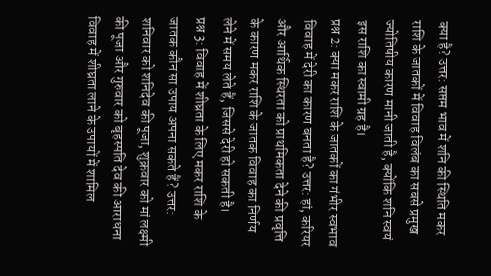क्या है? उत्तर: सप्तम भाव में शनि की स्थिति मकर राशि के जातकों में विवाह विलंब का सबसे प्रमुख ज्योतिषीय कारण मानी जाती है, क्योंकि शनि स्वयं इस राशि का स्वामी ग्रह है।
प्रश्न 2: क्या मकर राशि के जातकों का गंभीर स्वभाव विवाह में देरी का कारण बनता है? उत्तर: हां, करियर और आर्थिक स्थिरता को प्राथमिकता देने की प्रवृत्ति के कारण मकर राशि के जातक विवाह का निर्णय लेने में समय लेते हैं, जिससे देरी हो सकती है।
प्रश्न 3: विवाह में शीघ्रता के लिए मकर राशि के जातक कौन सा उपाय अपना सकते हैं? उत्तर: शनिवार को शनिदेव की पूजा, शुक्रवार को मां लक्ष्मी की पूजा और गुरुवार को बृहस्पति देव की आराधना विवाह में शीघ्रता लाने के उपायों में शामिल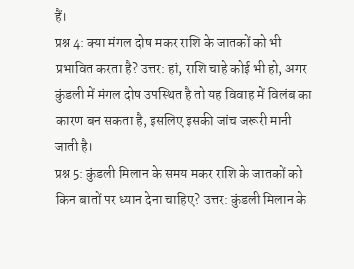हैं।
प्रश्न 4: क्या मंगल दोष मकर राशि के जातकों को भी प्रभावित करता है? उत्तर: हां, राशि चाहे कोई भी हो, अगर कुंडली में मंगल दोष उपस्थित है तो यह विवाह में विलंब का कारण बन सकता है, इसलिए इसकी जांच जरूरी मानी जाती है।
प्रश्न 5: कुंडली मिलान के समय मकर राशि के जातकों को किन बातों पर ध्यान देना चाहिए? उत्तर: कुंडली मिलान के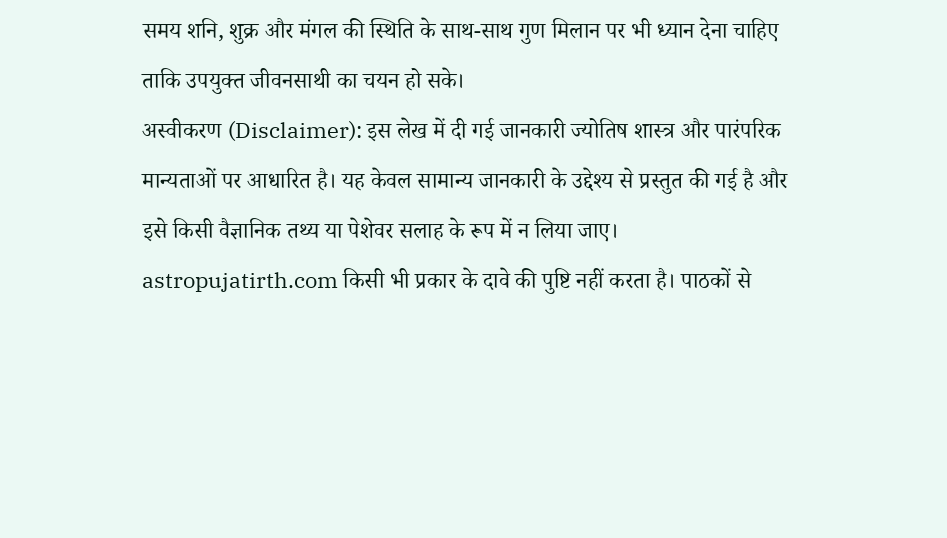समय शनि, शुक्र और मंगल की स्थिति के साथ-साथ गुण मिलान पर भी ध्यान देना चाहिए ताकि उपयुक्त जीवनसाथी का चयन हो सके।
अस्वीकरण (Disclaimer): इस लेख में दी गई जानकारी ज्योतिष शास्त्र और पारंपरिक मान्यताओं पर आधारित है। यह केवल सामान्य जानकारी के उद्देश्य से प्रस्तुत की गई है और इसे किसी वैज्ञानिक तथ्य या पेशेवर सलाह के रूप में न लिया जाए। astropujatirth.com किसी भी प्रकार के दावे की पुष्टि नहीं करता है। पाठकों से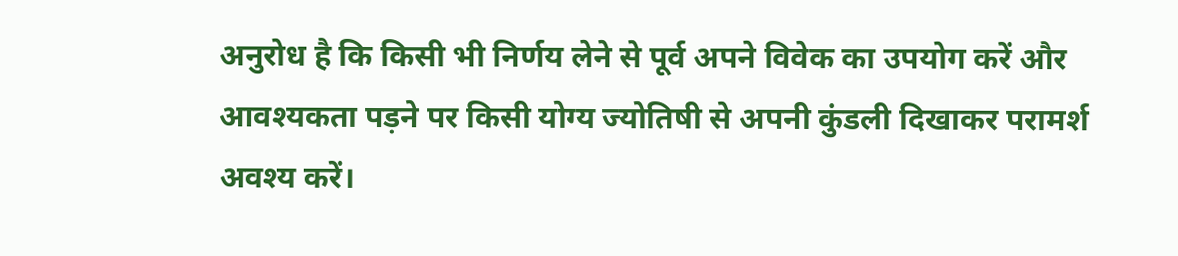अनुरोध है कि किसी भी निर्णय लेने से पूर्व अपने विवेक का उपयोग करें और आवश्यकता पड़ने पर किसी योग्य ज्योतिषी से अपनी कुंडली दिखाकर परामर्श अवश्य करें।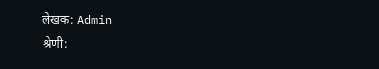लेखक: Admin
श्रेणी: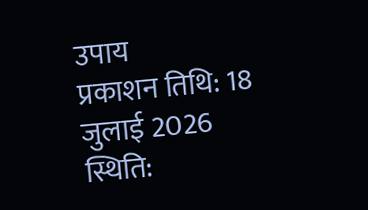उपाय
प्रकाशन तिथि: 18 जुलाई 2026
स्थिति: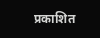प्रकाशित